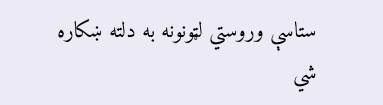ستاسې وروستي لټونونه به دلته ښکاره شي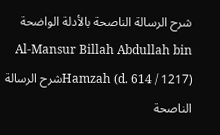شرح الرسالة الناصحة بالأدلة الواضحة
Al-Mansur Billah Abdullah bin Hamzah (d. 614 / 1217)شرح الرسالة الناصحة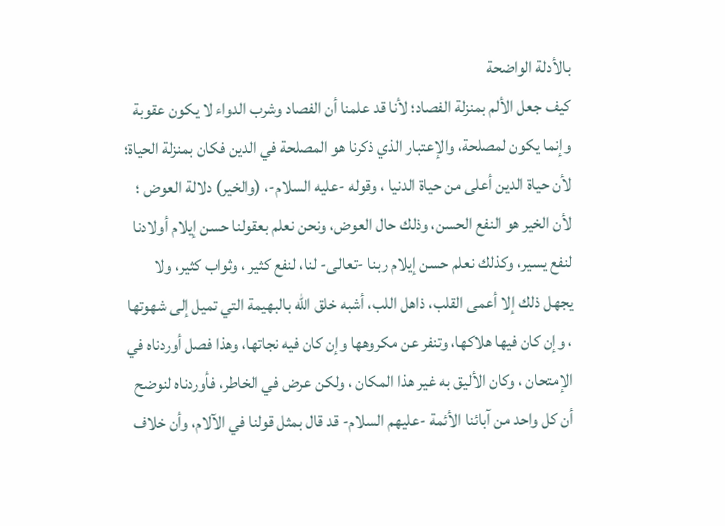بالأدلة الواضحة
كيف جعل الألم بمنزلة الفصاد؛ لأنا قد علمنا أن الفصاد وشرب الدواء لا يكون عقوبة وإنما يكون لمصلحة، والإعتبار الذي ذكرنا هو المصلحة في الدين فكان بمنزلة الحياة؛ لأن حياة الدين أعلى من حياة الدنيا ، وقوله -عليه السلام-، (والخير) دلالة العوض ؛ لأن الخير هو النفع الحسن، وذلك حال العوض، ونحن نعلم بعقولنا حسن إيلام أولادنا لنفع يسير، وكذلك نعلم حسن إيلام ربنا -تعالى- لنا، لنفع كثير ، وثواب كثير، ولا يجهل ذلك إلا أعمى القلب، ذاهل اللب، أشبه خلق الله بالبهيمة التي تميل إلى شهوتها ، وإن كان فيها هلاكها، وتنفر عن مكروهها وإن كان فيه نجاتها، وهذا فصل أوردناه في الإمتحان ، وكان الأليق به غير هذا المكان ، ولكن عرض في الخاطر، فأوردناه لنوضح أن كل واحد من آبائنا الأئمة -عليهم السلام- قد قال بمثل قولنا في الآلام، وأن خلاف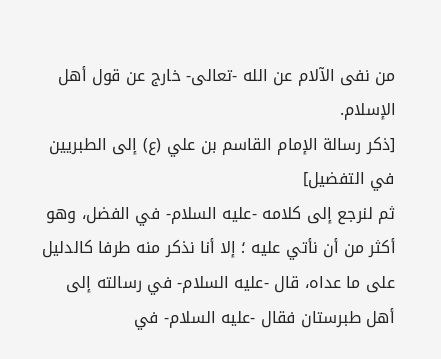من نفى الآلام عن الله -تعالى- خارج عن قول أهل الإسلام.
[ذكر رسالة الإمام القاسم بن علي (ع) إلى الطبريين في التفضيل]
ثم لنرجع إلى كلامه -عليه السلام- في الفضل، وهو أكثر من أن نأتي عليه ؛ إلا أنا نذكر منه طرفا كالدليل على ما عداه، قال -عليه السلام- في رسالته إلى أهل طبرستان فقال -عليه السلام- في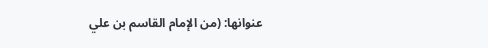عنوانها: (من الإمام القاسم بن علي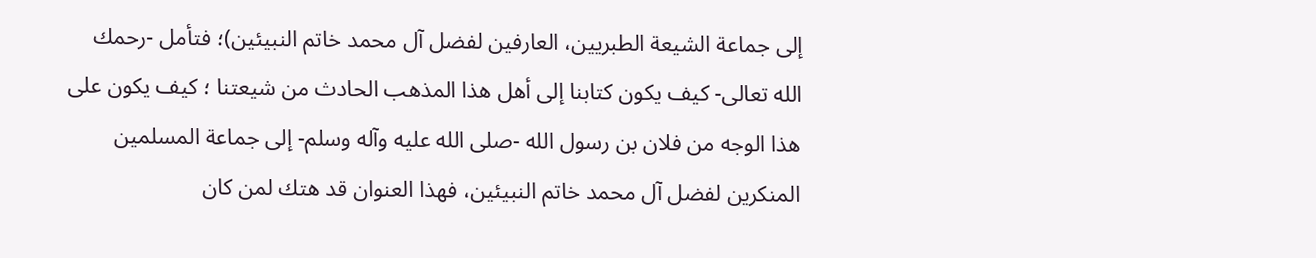إلى جماعة الشيعة الطبريين، العارفين لفضل آل محمد خاتم النبيئين)؛ فتأمل -رحمك الله تعالى- كيف يكون كتابنا إلى أهل هذا المذهب الحادث من شيعتنا ؛ كيف يكون على هذا الوجه من فلان بن رسول الله -صلى الله عليه وآله وسلم- إلى جماعة المسلمين المنكرين لفضل آل محمد خاتم النبيئين، فهذا العنوان قد هتك لمن كان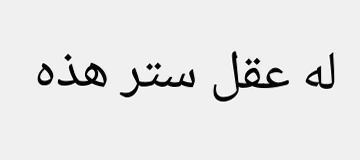له عقل ستر هذه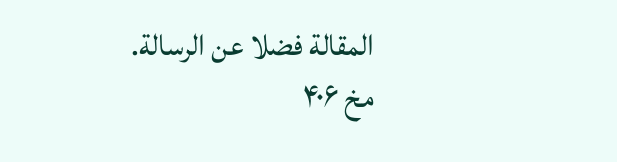المقالة فضلا عن الرسالة.
مخ ۴۰۶